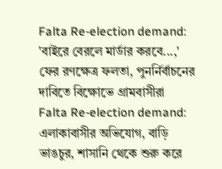Falta Re-election demand: 'বাইরে বেরলে মার্ডার করবে...,' ফের রণক্ষেত্র ফলতা, পুনর্নির্বাচনের দাবিতে বিক্ষোভে গ্রামবাসীরা
Falta Re-election demand: এলাকাবাসীর অভিযোগ, বাড়ি ভাঙচুর, শাসানি থেকে শুরু করে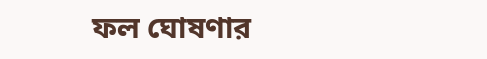ফল ঘোষণার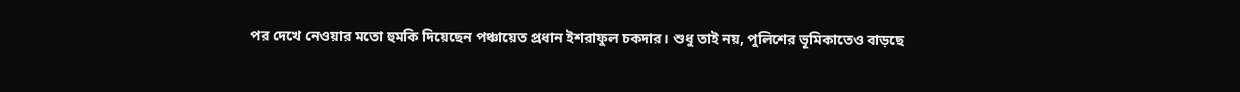পর দেখে নেওয়ার মতো হুমকি দিয়েছেন পঞ্চায়েত প্রধান ইশরাফুল চকদার। শুধু তাই নয়, পুলিশের ভূমিকাতেও বাড়ছে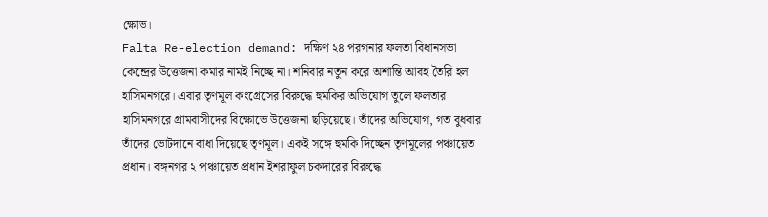ক্ষোভ।
Falta Re-election demand: দক্ষিণ ২৪ পরগনার ফলতা বিধানসভা কেন্দ্রের উত্তেজনা কমার নামই নিচ্ছে না। শনিবার নতুন করে অশান্তি আবহ তৈরি হল হাসিমনগরে। এবার তৃণমূল কংগ্রেসের বিরুদ্ধে হুমকির অভিযোগ তুলে ফলতার হাসিমনগরে গ্রামবাসীদের বিক্ষোভে উত্তেজনা ছড়িয়েছে। তাঁদের অভিযোগ, গত বুধবার তাঁদের ভোটদানে বাধা দিয়েছে তৃণমূল। একই সঙ্গে হুমকি দিচ্ছেন তৃণমূলের পঞ্চায়েত প্রধান। বঙ্গনগর ২ পঞ্চায়েত প্রধান ইশরাফুল চকদারের বিরুদ্ধে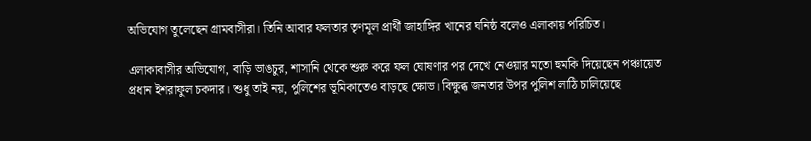অভিযোগ তুলেছেন গ্রামবাসীরা। তিনি আবার ফলতার তৃণমূল প্রার্থী জাহাঙ্গির খানের ঘনিষ্ঠ বলেও এলাকায় পরিচিত।

এলাকাবাসীর অভিযোগ, বাড়ি ভাঙচুর, শাসানি থেকে শুরু করে ফল ঘোষণার পর দেখে নেওয়ার মতো হুমকি দিয়েছেন পঞ্চায়েত প্রধান ইশরাফুল চকদার। শুধু তাই নয়, পুলিশের ভূমিকাতেও বাড়ছে ক্ষোভ। বিক্ষুব্ধ জনতার উপর পুলিশ লাঠি চালিয়েছে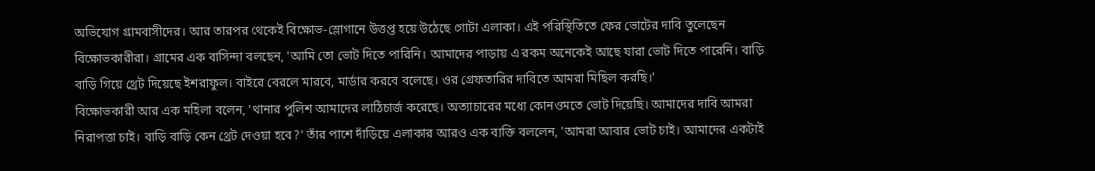অভিযোগ গ্রামবাসীদের। আর তারপর থেকেই বিক্ষোভ-স্লোগানে উত্তপ্ত হয়ে উঠেছে গোটা এলাকা। এই পরিস্থিতিতে ফের ভোটের দাবি তুলেছেন বিক্ষোভকারীরা। গ্রামের এক বাসিন্দা বলছেন, 'আমি তো ভোট দিতে পারিনি। আমাদের পাড়ায় এ রকম অনেকেই আছে যারা ভোট দিতে পারেনি। বাড়ি বাড়ি গিয়ে থ্রেট দিয়েছে ইশরাফুল। বাইরে বেরলে মারবে, মার্ডার করবে বলেছে। ওর গ্রেফতারির দাবিতে আমরা মিছিল করছি।'
বিক্ষোভকারী আর এক মহিলা বলেন, 'থানার পুলিশ আমাদের লাঠিচার্জ করেছে। অত্যাচারের মধ্যে কোনওমতে ভোট দিয়েছি। আমাদের দাবি আমরা নিরাপত্তা চাই। বাড়ি বাড়ি কেন থ্রেট দেওয়া হবে?' তাঁর পাশে দাঁড়িয়ে এলাকার আরও এক ব্যক্তি বললেন, 'আমরা আবার ভোট চাই। আমাদের একটাই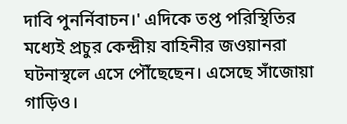দাবি পুনর্নিবাচন।' এদিকে তপ্ত পরিস্থিতির মধ্যেই প্রচুর কেন্দ্রীয় বাহিনীর জওয়ানরা ঘটনাস্থলে এসে পৌঁছেছেন। এসেছে সাঁজোয়া গাড়িও।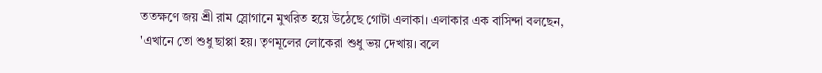ততক্ষণে জয় শ্রী রাম স্লোগানে মুখরিত হয়ে উঠেছে গোটা এলাকা। এলাকার এক বাসিন্দা বলছেন, 'এখানে তো শুধু ছাপ্পা হয়। তৃণমূলের লোকেরা শুধু ভয় দেখায়। বলে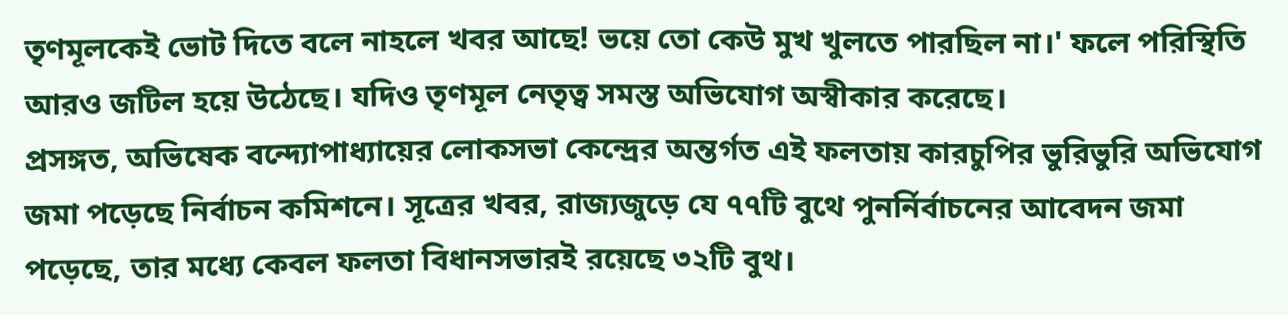তৃণমূলকেই ভোট দিতে বলে নাহলে খবর আছে! ভয়ে তো কেউ মুখ খুলতে পারছিল না।' ফলে পরিস্থিতি আরও জটিল হয়ে উঠেছে। যদিও তৃণমূল নেতৃত্ব সমস্ত অভিযোগ অস্বীকার করেছে।
প্রসঙ্গত, অভিষেক বন্দ্যোপাধ্যায়ের লোকসভা কেন্দ্রের অন্তর্গত এই ফলতায় কারচুপির ভুরিভুরি অভিযোগ জমা পড়েছে নির্বাচন কমিশনে। সূত্রের খবর, রাজ্যজুড়ে যে ৭৭টি বুথে পুনর্নির্বাচনের আবেদন জমা পড়েছে, তার মধ্যে কেবল ফলতা বিধানসভারই রয়েছে ৩২টি বুথ।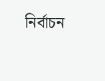নির্বাচন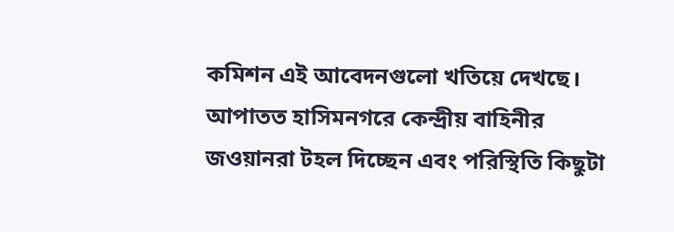কমিশন এই আবেদনগুলো খতিয়ে দেখছে। আপাতত হাসিমনগরে কেন্দ্রীয় বাহিনীর জওয়ানরা টহল দিচ্ছেন এবং পরিস্থিতি কিছুটা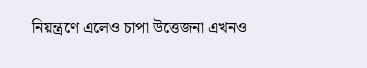নিয়ন্ত্রণে এলেও চাপা উত্তেজনা এখনও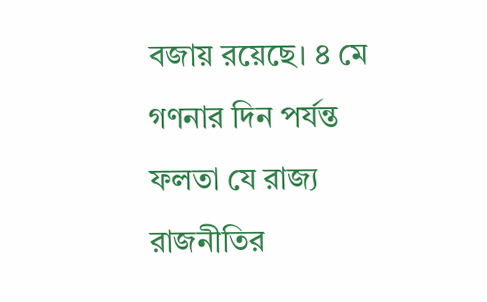বজায় রয়েছে। ৪ মে গণনার দিন পর্যন্ত ফলতা যে রাজ্য রাজনীতির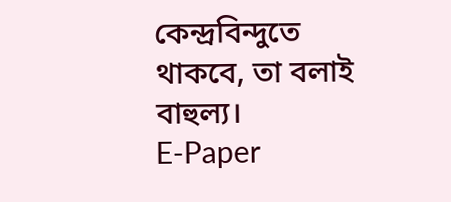কেন্দ্রবিন্দুতে থাকবে, তা বলাই বাহুল্য।
E-Paper